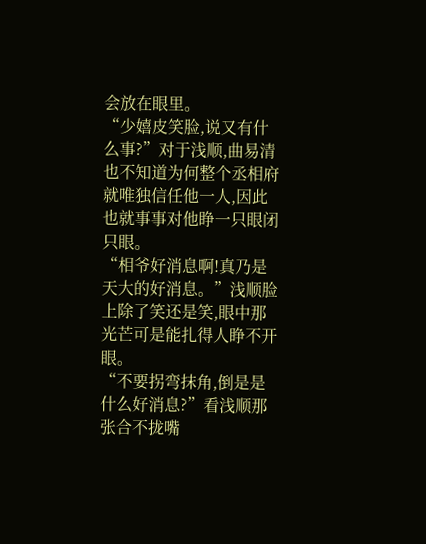会放在眼里。
“少嬉皮笑脸,说又有什么事?”对于浅顺,曲易清也不知道为何整个丞相府就唯独信任他一人,因此也就事事对他睁一只眼闭只眼。
“相爷好消息啊!真乃是天大的好消息。”浅顺脸上除了笑还是笑,眼中那光芒可是能扎得人睁不开眼。
“不要拐弯抹角,倒是是什么好消息?”看浅顺那张合不拢嘴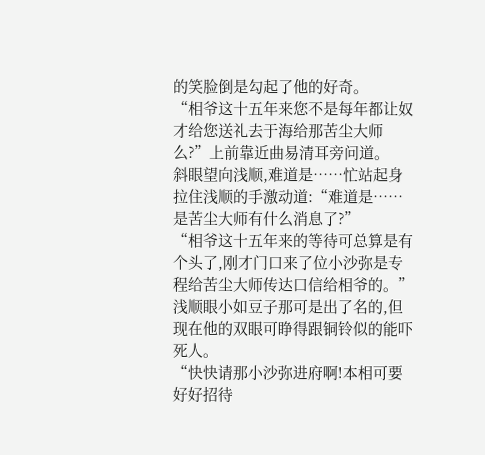的笑脸倒是勾起了他的好奇。
“相爷这十五年来您不是每年都让奴才给您送礼去于海给那苦尘大师么?”上前靠近曲易清耳旁问道。
斜眼望向浅顺,难道是……忙站起身拉住浅顺的手激动道:“难道是……是苦尘大师有什么消息了?”
“相爷这十五年来的等待可总算是有个头了,刚才门口来了位小沙弥是专程给苦尘大师传达口信给相爷的。”
浅顺眼小如豆子那可是出了名的,但现在他的双眼可睁得跟铜铃似的能吓死人。
“快快请那小沙弥进府啊!本相可要好好招待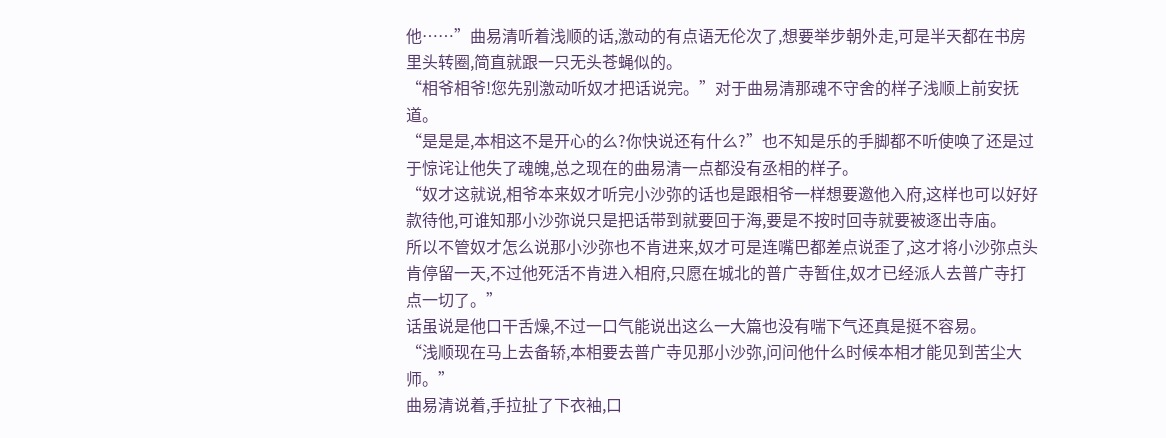他……”曲易清听着浅顺的话,激动的有点语无伦次了,想要举步朝外走,可是半天都在书房里头转圈,简直就跟一只无头苍蝇似的。
“相爷相爷!您先别激动听奴才把话说完。”对于曲易清那魂不守舍的样子浅顺上前安抚道。
“是是是,本相这不是开心的么?你快说还有什么?”也不知是乐的手脚都不听使唤了还是过于惊诧让他失了魂魄,总之现在的曲易清一点都没有丞相的样子。
“奴才这就说,相爷本来奴才听完小沙弥的话也是跟相爷一样想要邀他入府,这样也可以好好款待他,可谁知那小沙弥说只是把话带到就要回于海,要是不按时回寺就要被逐出寺庙。
所以不管奴才怎么说那小沙弥也不肯进来,奴才可是连嘴巴都差点说歪了,这才将小沙弥点头肯停留一天,不过他死活不肯进入相府,只愿在城北的普广寺暂住,奴才已经派人去普广寺打点一切了。”
话虽说是他口干舌燥,不过一口气能说出这么一大篇也没有喘下气还真是挺不容易。
“浅顺现在马上去备轿,本相要去普广寺见那小沙弥,问问他什么时候本相才能见到苦尘大师。”
曲易清说着,手拉扯了下衣袖,口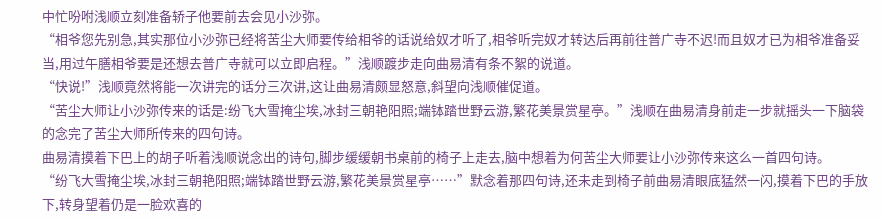中忙吩咐浅顺立刻准备轿子他要前去会见小沙弥。
“相爷您先别急,其实那位小沙弥已经将苦尘大师要传给相爷的话说给奴才听了,相爷听完奴才转达后再前往普广寺不迟!而且奴才已为相爷准备妥当,用过午膳相爷要是还想去普广寺就可以立即启程。”浅顺踱步走向曲易清有条不絮的说道。
“快说!”浅顺竟然将能一次讲完的话分三次讲,这让曲易清颇显怒意,斜望向浅顺催促道。
“苦尘大师让小沙弥传来的话是:纷飞大雪掩尘埃,冰封三朝艳阳照;端钵踏世野云游,繁花美景赏星亭。”浅顺在曲易清身前走一步就摇头一下脑袋的念完了苦尘大师所传来的四句诗。
曲易清摸着下巴上的胡子听着浅顺说念出的诗句,脚步缓缓朝书桌前的椅子上走去,脑中想着为何苦尘大师要让小沙弥传来这么一首四句诗。
“纷飞大雪掩尘埃,冰封三朝艳阳照;端钵踏世野云游,繁花美景赏星亭……”默念着那四句诗,还未走到椅子前曲易清眼底猛然一闪,摸着下巴的手放下,转身望着仍是一脸欢喜的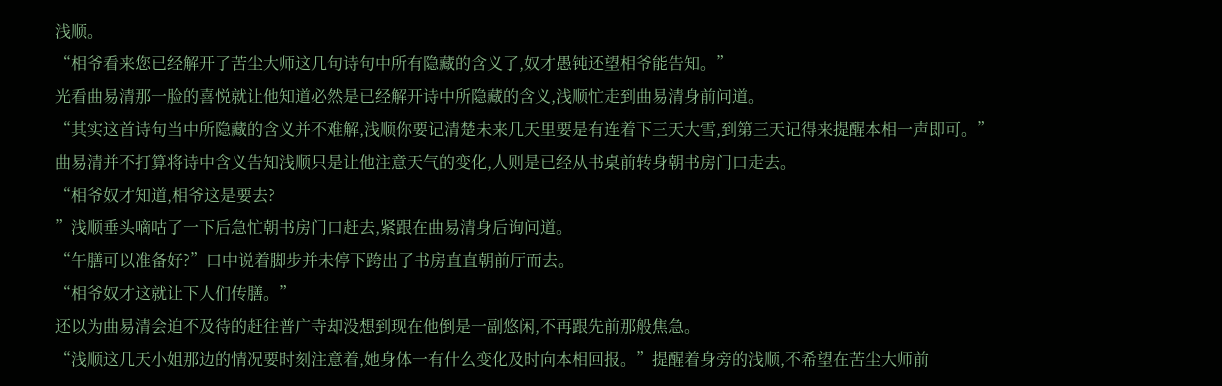浅顺。
“相爷看来您已经解开了苦尘大师这几句诗句中所有隐藏的含义了,奴才愚钝还望相爷能告知。”
光看曲易清那一脸的喜悦就让他知道必然是已经解开诗中所隐藏的含义,浅顺忙走到曲易清身前问道。
“其实这首诗句当中所隐藏的含义并不难解,浅顺你要记清楚未来几天里要是有连着下三天大雪,到第三天记得来提醒本相一声即可。”
曲易清并不打算将诗中含义告知浅顺只是让他注意天气的变化,人则是已经从书桌前转身朝书房门口走去。
“相爷奴才知道,相爷这是要去?
”浅顺垂头嘀咕了一下后急忙朝书房门口赶去,紧跟在曲易清身后询问道。
“午膳可以准备好?”口中说着脚步并未停下跨出了书房直直朝前厅而去。
“相爷奴才这就让下人们传膳。”
还以为曲易清会迫不及待的赶往普广寺却没想到现在他倒是一副悠闲,不再跟先前那般焦急。
“浅顺这几天小姐那边的情况要时刻注意着,她身体一有什么变化及时向本相回报。”提醒着身旁的浅顺,不希望在苦尘大师前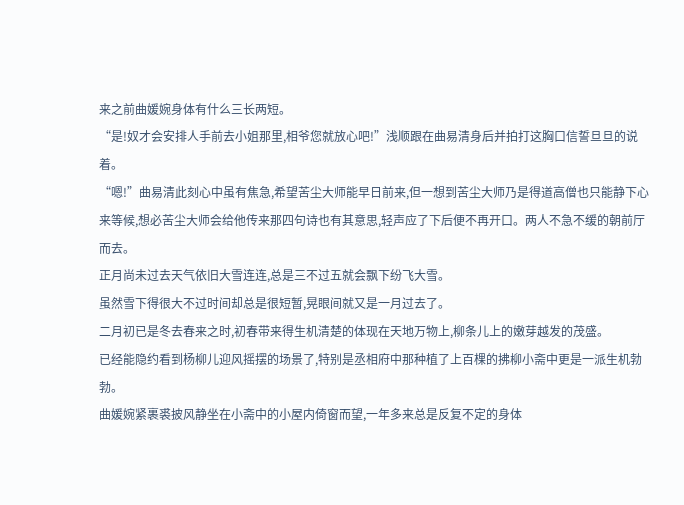来之前曲媛婉身体有什么三长两短。
“是!奴才会安排人手前去小姐那里,相爷您就放心吧!”浅顺跟在曲易清身后并拍打这胸口信誓旦旦的说着。
“嗯!”曲易清此刻心中虽有焦急,希望苦尘大师能早日前来,但一想到苦尘大师乃是得道高僧也只能静下心来等候,想必苦尘大师会给他传来那四句诗也有其意思,轻声应了下后便不再开口。两人不急不缓的朝前厅而去。
正月尚未过去天气依旧大雪连连,总是三不过五就会飘下纷飞大雪。
虽然雪下得很大不过时间却总是很短暂,晃眼间就又是一月过去了。
二月初已是冬去春来之时,初春带来得生机清楚的体现在天地万物上,柳条儿上的嫩芽越发的茂盛。
已经能隐约看到杨柳儿迎风摇摆的场景了,特别是丞相府中那种植了上百棵的拂柳小斋中更是一派生机勃勃。
曲媛婉紧裹裘披风静坐在小斋中的小屋内倚窗而望,一年多来总是反复不定的身体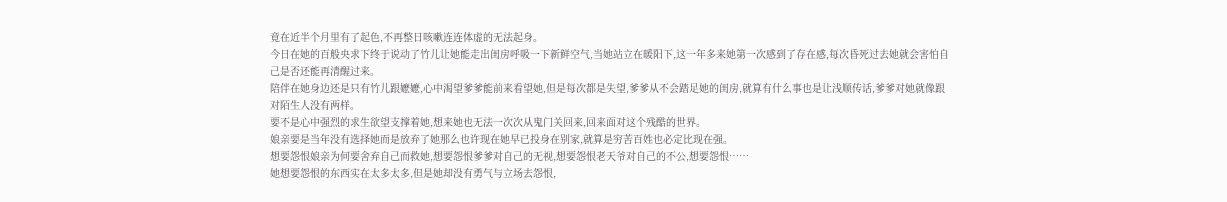竟在近半个月里有了起色,不再整日咳嗽连连体虚的无法起身。
今日在她的百般央求下终于说动了竹儿让她能走出闺房呼吸一下新鲜空气,当她站立在暖阳下,这一年多来她第一次感到了存在感,每次昏死过去她就会害怕自己是否还能再清醒过来。
陪伴在她身边还是只有竹儿跟嬷嬷,心中渴望爹爹能前来看望她,但是每次都是失望,爹爹从不会踏足她的闺房,就算有什么事也是让浅顺传话,爹爹对她就像跟对陌生人没有两样。
要不是心中强烈的求生欲望支撑着她,想来她也无法一次次从鬼门关回来,回来面对这个残酷的世界。
娘亲要是当年没有选择她而是放弃了她那么也许现在她早已投身在别家,就算是穷苦百姓也必定比现在强。
想要怨恨娘亲为何要舍弃自己而救她,想要怨恨爹爹对自己的无视,想要怨恨老天爷对自己的不公,想要怨恨……
她想要怨恨的东西实在太多太多,但是她却没有勇气与立场去怨恨,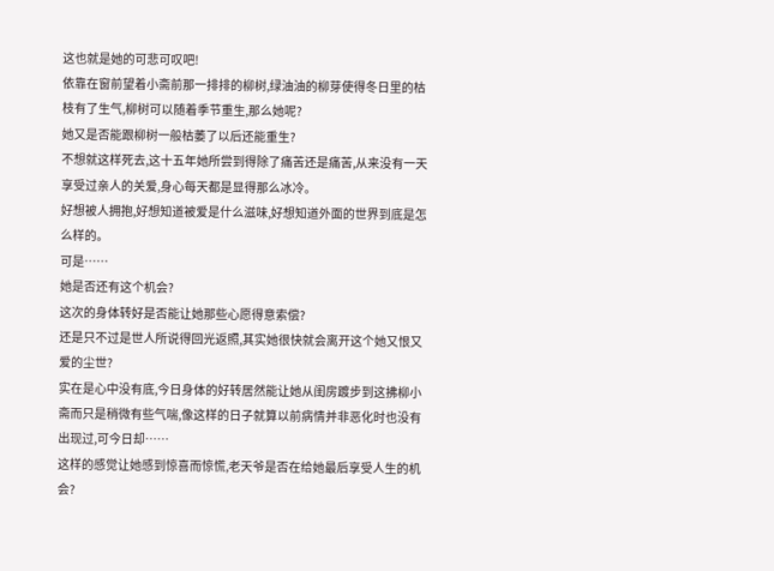这也就是她的可悲可叹吧!
依靠在窗前望着小斋前那一排排的柳树,绿油油的柳芽使得冬日里的枯枝有了生气,柳树可以随着季节重生,那么她呢?
她又是否能跟柳树一般枯萎了以后还能重生?
不想就这样死去,这十五年她所尝到得除了痛苦还是痛苦,从来没有一天享受过亲人的关爱,身心每天都是显得那么冰冷。
好想被人拥抱,好想知道被爱是什么滋味,好想知道外面的世界到底是怎么样的。
可是……
她是否还有这个机会?
这次的身体转好是否能让她那些心愿得意索偿?
还是只不过是世人所说得回光返照,其实她很快就会离开这个她又恨又爱的尘世?
实在是心中没有底,今日身体的好转居然能让她从闺房踱步到这拂柳小斋而只是稍微有些气喘,像这样的日子就算以前病情并非恶化时也没有出现过,可今日却……
这样的感觉让她感到惊喜而惊慌,老天爷是否在给她最后享受人生的机会?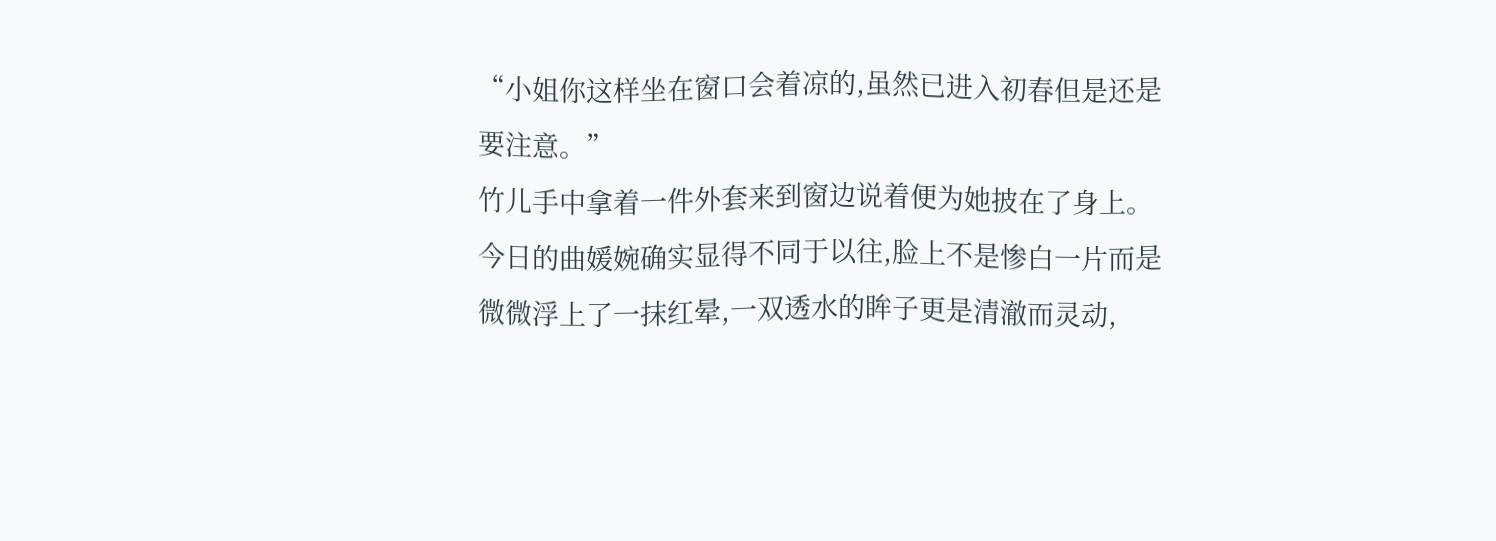“小姐你这样坐在窗口会着凉的,虽然已进入初春但是还是要注意。”
竹儿手中拿着一件外套来到窗边说着便为她披在了身上。
今日的曲媛婉确实显得不同于以往,脸上不是惨白一片而是微微浮上了一抹红晕,一双透水的眸子更是清澈而灵动,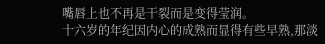嘴唇上也不再是干裂而是变得莹润。
十六岁的年纪因内心的成熟而显得有些早熟,那淡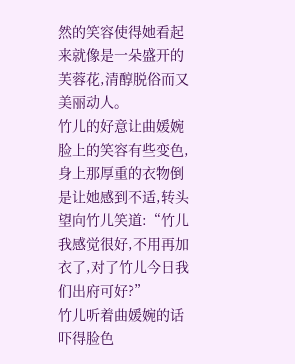然的笑容使得她看起来就像是一朵盛开的芙蓉花,清醇脱俗而又美丽动人。
竹儿的好意让曲媛婉脸上的笑容有些变色,身上那厚重的衣物倒是让她感到不适,转头望向竹儿笑道:“竹儿我感觉很好,不用再加衣了,对了竹儿今日我们出府可好?”
竹儿听着曲媛婉的话吓得脸色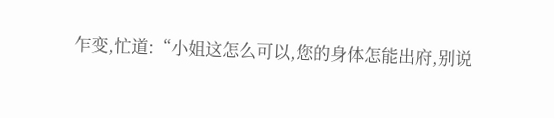乍变,忙道:“小姐这怎么可以,您的身体怎能出府,别说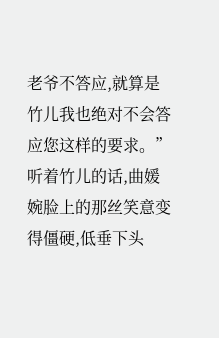老爷不答应,就算是竹儿我也绝对不会答应您这样的要求。”
听着竹儿的话,曲媛婉脸上的那丝笑意变得僵硬,低垂下头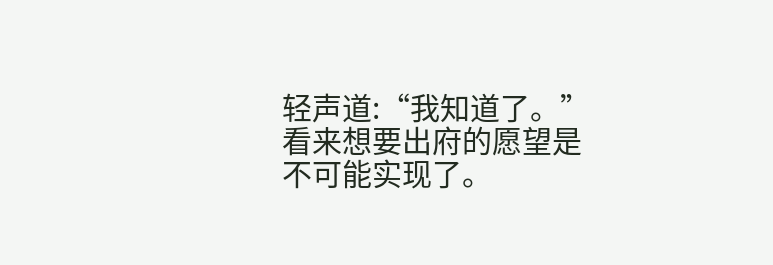轻声道:“我知道了。”
看来想要出府的愿望是不可能实现了。